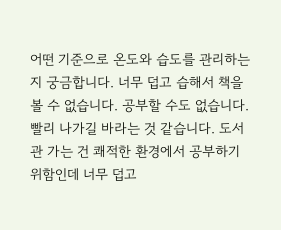어떤 기준으로 온도와 습도를 관리하는지 궁금합니다. 너무 덥고 습해서 책을 볼 수 없습니다. 공부할 수도 없습니다. 빨리 나가길 바라는 것 같습니다. 도서관 가는 건 쾌적한 환경에서 공부하기 위함인데 너무 덥고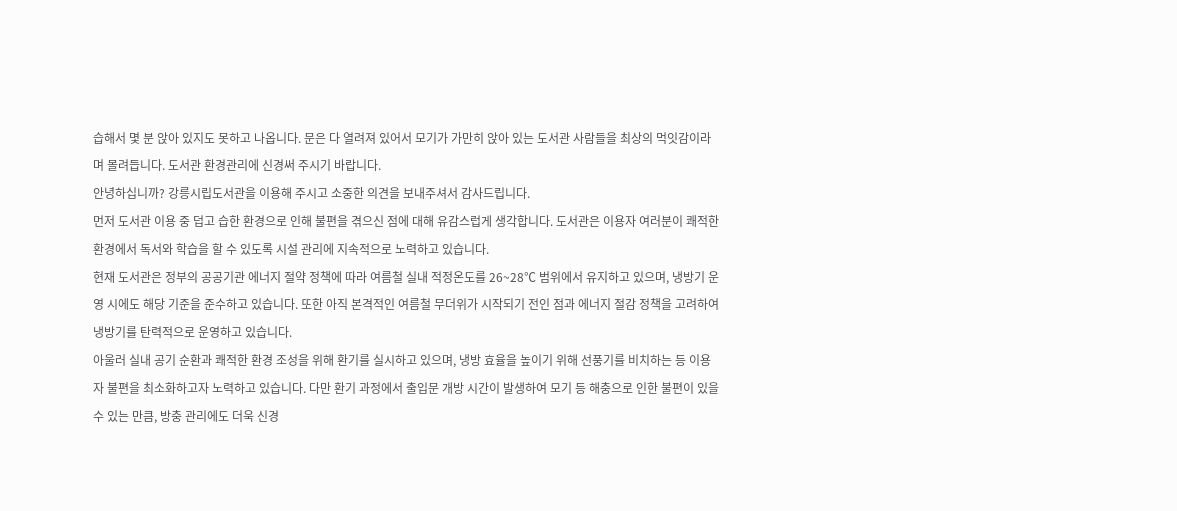습해서 몇 분 앉아 있지도 못하고 나옵니다. 문은 다 열려져 있어서 모기가 가만히 앉아 있는 도서관 사람들을 최상의 먹잇감이라며 몰려듭니다. 도서관 환경관리에 신경써 주시기 바랍니다.
안녕하십니까? 강릉시립도서관을 이용해 주시고 소중한 의견을 보내주셔서 감사드립니다.
먼저 도서관 이용 중 덥고 습한 환경으로 인해 불편을 겪으신 점에 대해 유감스럽게 생각합니다. 도서관은 이용자 여러분이 쾌적한 환경에서 독서와 학습을 할 수 있도록 시설 관리에 지속적으로 노력하고 있습니다.
현재 도서관은 정부의 공공기관 에너지 절약 정책에 따라 여름철 실내 적정온도를 26~28℃ 범위에서 유지하고 있으며, 냉방기 운영 시에도 해당 기준을 준수하고 있습니다. 또한 아직 본격적인 여름철 무더위가 시작되기 전인 점과 에너지 절감 정책을 고려하여 냉방기를 탄력적으로 운영하고 있습니다.
아울러 실내 공기 순환과 쾌적한 환경 조성을 위해 환기를 실시하고 있으며, 냉방 효율을 높이기 위해 선풍기를 비치하는 등 이용자 불편을 최소화하고자 노력하고 있습니다. 다만 환기 과정에서 출입문 개방 시간이 발생하여 모기 등 해충으로 인한 불편이 있을 수 있는 만큼, 방충 관리에도 더욱 신경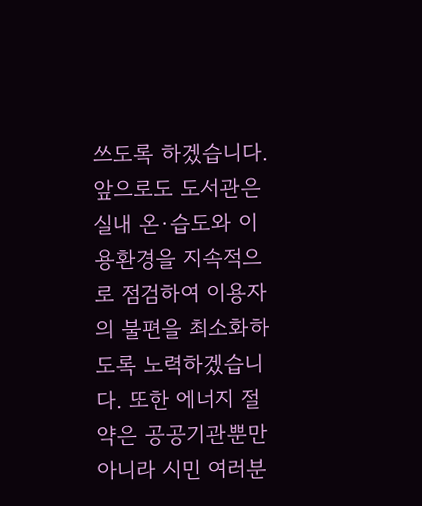쓰도록 하겠습니다.
앞으로도 도서관은 실내 온·습도와 이용환경을 지속적으로 점검하여 이용자의 불편을 최소화하도록 노력하겠습니다. 또한 에너지 절약은 공공기관뿐만 아니라 시민 여러분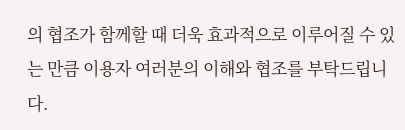의 협조가 함께할 때 더욱 효과적으로 이루어질 수 있는 만큼 이용자 여러분의 이해와 협조를 부탁드립니다.